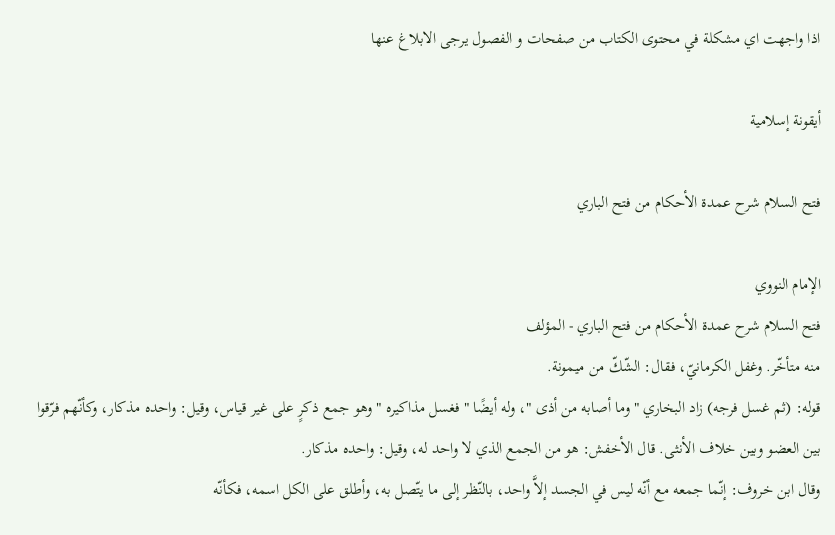اذا واجهت اي مشكلة في محتوى الكتاب من صفحات و الفصول يرجى الابلاغ عنها

أيقونة إسلامية

فتح السلام شرح عمدة الأحكام من فتح الباري

الإمام النووي
فتح السلام شرح عمدة الأحكام من فتح الباري - المؤلف
منه متأخّر. وغفل الكرمانيّ، فقال: الشّكّ من ميمونة.
قوله: (ثم غسل فرجه) زاد البخاري " وما أصابه من أذى "، وله أيضًا " فغسل مذاكيره " وهو جمع ذكرٍ على غير قياس، وقيل: واحده مذكار، وكأنّهم فرّقوا بين العضو وبين خلاف الأنثى. قال الأخفش: هو من الجمع الذي لا واحد له، وقيل: واحده مذكار.
وقال ابن خروف: إنّما جمعه مع أنّه ليس في الجسد إلاَّ واحد، بالنّظر إلى ما يتّصل به، وأطلق على الكل اسمه، فكأنّه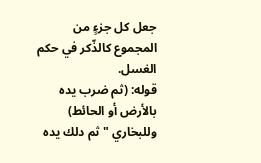جعل كل جزءٍ من المجموع كالذّكر في حكم الغسل.
قوله: (ثم ضرب يده بالأرض أو الحائط) وللبخاري " ثم دلك يده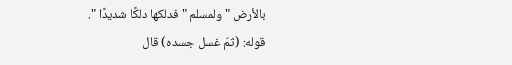بالأرض " ولمسلم " فدلكها دلكًا شديدًا ".
قوله: (ثمّ غسل جسده) قال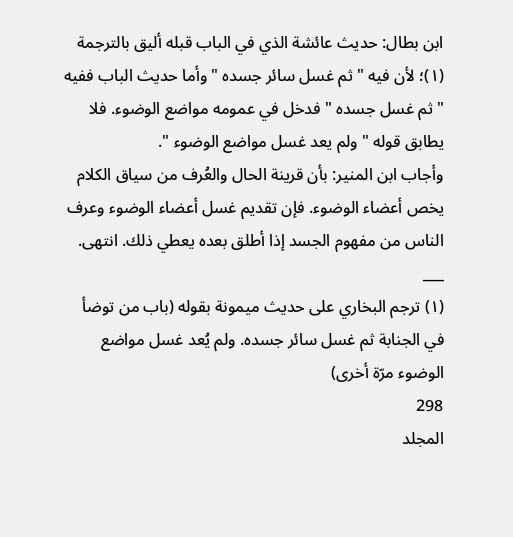ابن بطال: حديث عائشة الذي في الباب قبله أليق بالترجمة (١)؛ لأن فيه " ثم غسل سائر جسده " وأما حديث الباب ففيه " ثم غسل جسده " فدخل في عمومه مواضع الوضوء. فلا يطابق قوله " ولم يعد غسل مواضع الوضوء ".
وأجاب ابن المنير: بأن قرينة الحال والعُرف من سياق الكلام يخص أعضاء الوضوء. فإن تقديم غسل أعضاء الوضوء وعرف الناس من مفهوم الجسد إذا أطلق بعده يعطي ذلك. انتهى.
___
(١) ترجم البخاري على حديث ميمونة بقوله (باب من توضأ في الجنابة ثم غسل سائر جسده. ولم يُعد غسل مواضع الوضوء مرّة أخرى)
298
المجلد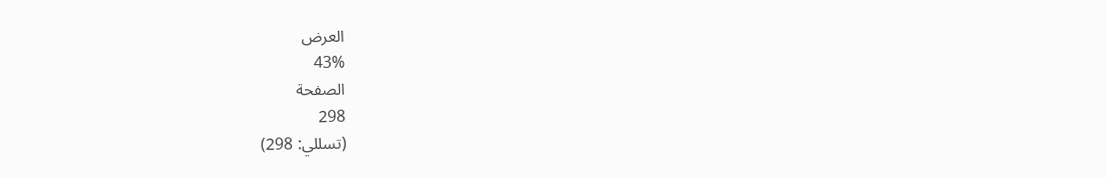العرض
43%
الصفحة
298
(تسللي: 298)